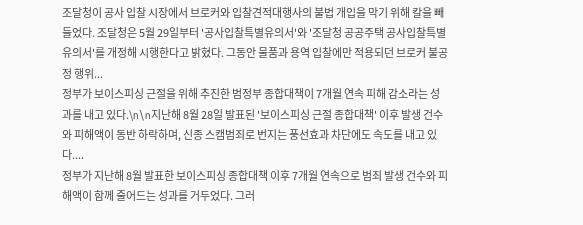조달청이 공사 입찰 시장에서 브로커와 입찰견적대행사의 불법 개입을 막기 위해 칼을 빼 들었다. 조달청은 5월 29일부터 '공사입찰특별유의서'와 '조달청 공공주택 공사입찰특별유의서'를 개정해 시행한다고 밝혔다. 그동안 물품과 용역 입찰에만 적용되던 브로커 불공정 행위...
정부가 보이스피싱 근절을 위해 추진한 범정부 종합대책이 7개월 연속 피해 감소라는 성과를 내고 있다.\n\n지난해 8월 28일 발표된 '보이스피싱 근절 종합대책' 이후 발생 건수와 피해액이 동반 하락하며, 신종 스캠범죄로 번지는 풍선효과 차단에도 속도를 내고 있다....
정부가 지난해 8월 발표한 보이스피싱 종합대책 이후 7개월 연속으로 범죄 발생 건수와 피해액이 함께 줄어드는 성과를 거두었다. 그러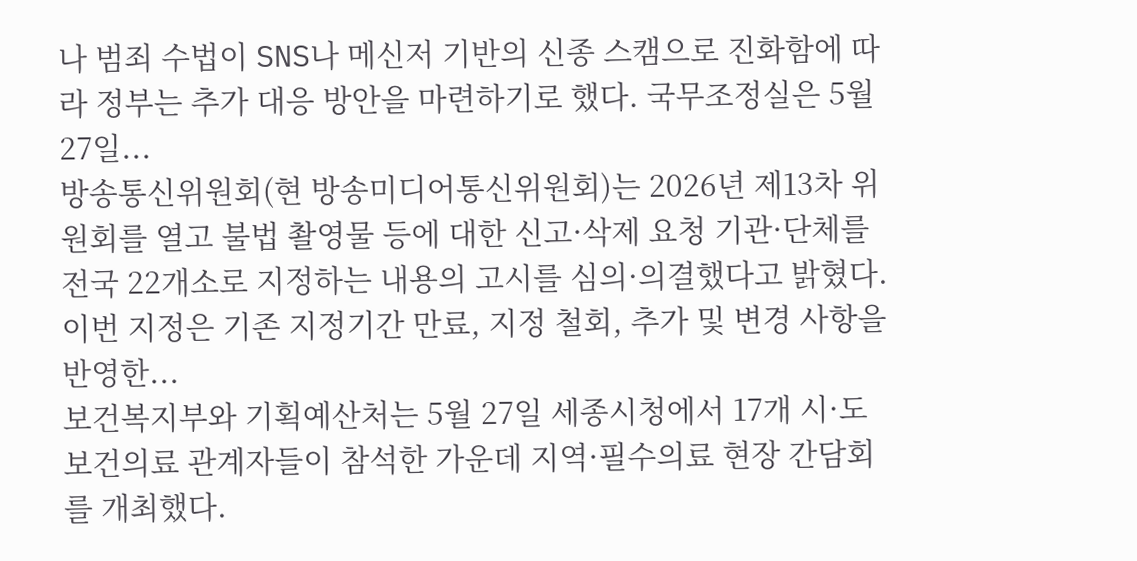나 범죄 수법이 SNS나 메신저 기반의 신종 스캠으로 진화함에 따라 정부는 추가 대응 방안을 마련하기로 했다. 국무조정실은 5월 27일...
방송통신위원회(현 방송미디어통신위원회)는 2026년 제13차 위원회를 열고 불법 촬영물 등에 대한 신고·삭제 요청 기관·단체를 전국 22개소로 지정하는 내용의 고시를 심의·의결했다고 밝혔다. 이번 지정은 기존 지정기간 만료, 지정 철회, 추가 및 변경 사항을 반영한...
보건복지부와 기획예산처는 5월 27일 세종시청에서 17개 시·도 보건의료 관계자들이 참석한 가운데 지역·필수의료 현장 간담회를 개최했다.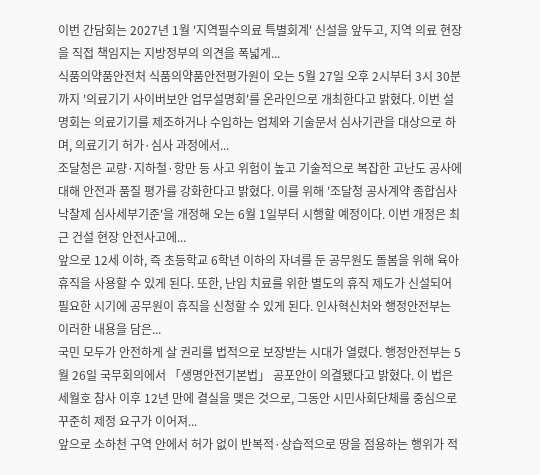이번 간담회는 2027년 1월 '지역필수의료 특별회계' 신설을 앞두고, 지역 의료 현장을 직접 책임지는 지방정부의 의견을 폭넓게...
식품의약품안전처 식품의약품안전평가원이 오는 5월 27일 오후 2시부터 3시 30분까지 '의료기기 사이버보안 업무설명회'를 온라인으로 개최한다고 밝혔다. 이번 설명회는 의료기기를 제조하거나 수입하는 업체와 기술문서 심사기관을 대상으로 하며, 의료기기 허가·심사 과정에서...
조달청은 교량·지하철·항만 등 사고 위험이 높고 기술적으로 복잡한 고난도 공사에 대해 안전과 품질 평가를 강화한다고 밝혔다. 이를 위해 '조달청 공사계약 종합심사낙찰제 심사세부기준'을 개정해 오는 6월 1일부터 시행할 예정이다. 이번 개정은 최근 건설 현장 안전사고에...
앞으로 12세 이하, 즉 초등학교 6학년 이하의 자녀를 둔 공무원도 돌봄을 위해 육아휴직을 사용할 수 있게 된다. 또한, 난임 치료를 위한 별도의 휴직 제도가 신설되어 필요한 시기에 공무원이 휴직을 신청할 수 있게 된다. 인사혁신처와 행정안전부는 이러한 내용을 담은...
국민 모두가 안전하게 살 권리를 법적으로 보장받는 시대가 열렸다. 행정안전부는 5월 26일 국무회의에서 「생명안전기본법」 공포안이 의결됐다고 밝혔다. 이 법은 세월호 참사 이후 12년 만에 결실을 맺은 것으로, 그동안 시민사회단체를 중심으로 꾸준히 제정 요구가 이어져...
앞으로 소하천 구역 안에서 허가 없이 반복적·상습적으로 땅을 점용하는 행위가 적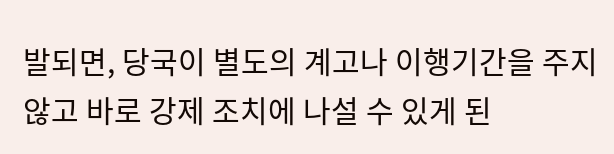발되면, 당국이 별도의 계고나 이행기간을 주지 않고 바로 강제 조치에 나설 수 있게 된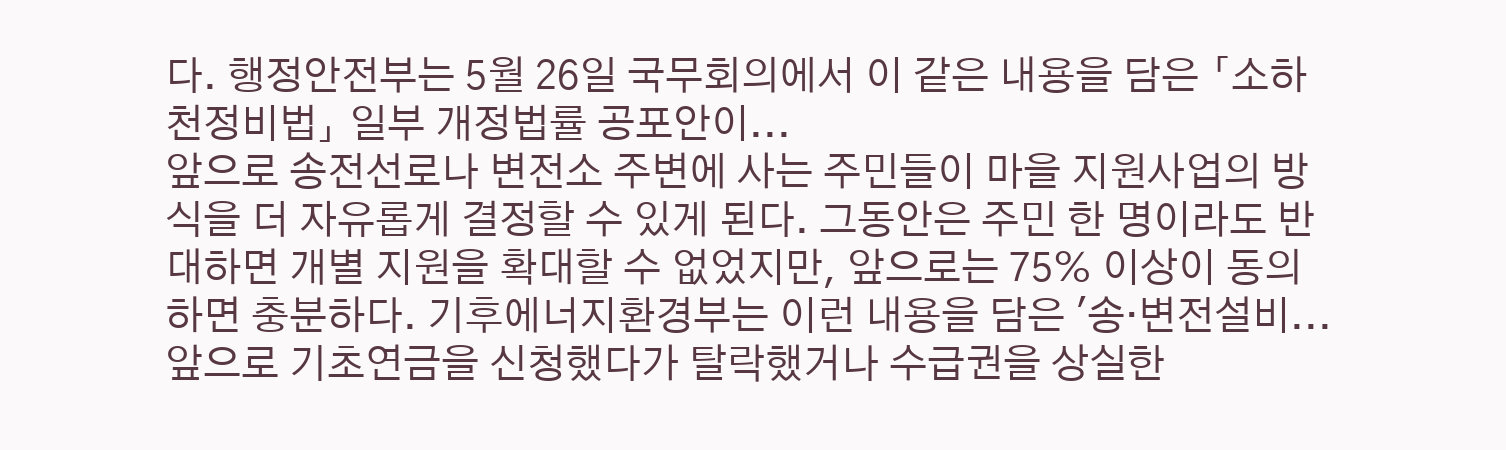다. 행정안전부는 5월 26일 국무회의에서 이 같은 내용을 담은 「소하천정비법」 일부 개정법률 공포안이...
앞으로 송전선로나 변전소 주변에 사는 주민들이 마을 지원사업의 방식을 더 자유롭게 결정할 수 있게 된다. 그동안은 주민 한 명이라도 반대하면 개별 지원을 확대할 수 없었지만, 앞으로는 75% 이상이 동의하면 충분하다. 기후에너지환경부는 이런 내용을 담은 '송·변전설비...
앞으로 기초연금을 신청했다가 탈락했거나 수급권을 상실한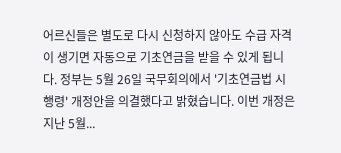어르신들은 별도로 다시 신청하지 않아도 수급 자격이 생기면 자동으로 기초연금을 받을 수 있게 됩니다. 정부는 5월 26일 국무회의에서 '기초연금법 시행령' 개정안을 의결했다고 밝혔습니다. 이번 개정은 지난 5월...